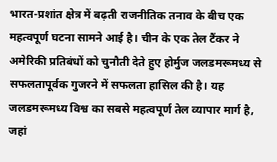भारत-प्रशांत क्षेत्र में बढ़ती राजनीतिक तनाव के बीच एक महत्वपूर्ण घटना सामने आई है। चीन के एक तेल टैंकर ने अमेरिकी प्रतिबंधों को चुनौती देते हुए होर्मुज जलडमरूमध्य से सफलतापूर्वक गुजरने में सफलता हासिल की है। यह जलडमरूमध्य विश्व का सबसे महत्वपूर्ण तेल व्यापार मार्ग है, जहां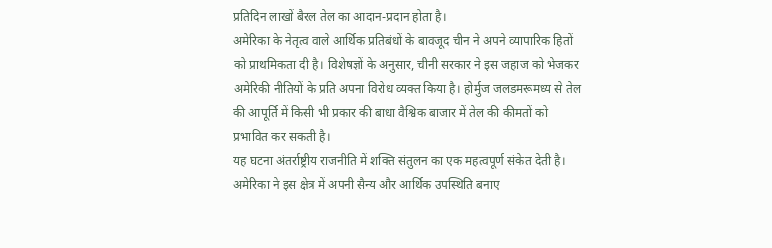प्रतिदिन लाखों बैरल तेल का आदान-प्रदान होता है।
अमेरिका के नेतृत्व वाले आर्थिक प्रतिबंधों के बावजूद चीन ने अपने व्यापारिक हितों को प्राथमिकता दी है। विशेषज्ञों के अनुसार, चीनी सरकार ने इस जहाज को भेजकर अमेरिकी नीतियों के प्रति अपना विरोध व्यक्त किया है। होर्मुज जलडमरूमध्य से तेल की आपूर्ति में किसी भी प्रकार की बाधा वैश्विक बाजार में तेल की कीमतों को प्रभावित कर सकती है।
यह घटना अंतर्राष्ट्रीय राजनीति में शक्ति संतुलन का एक महत्वपूर्ण संकेत देती है। अमेरिका ने इस क्षेत्र में अपनी सैन्य और आर्थिक उपस्थिति बनाए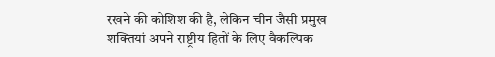रखने की कोशिश की है, लेकिन चीन जैसी प्रमुख शक्तियां अपने राष्ट्रीय हितों के लिए वैकल्पिक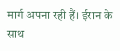मार्ग अपना रही हैं। ईरान के साथ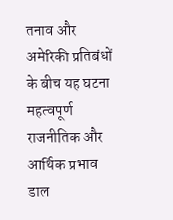तनाव और अमेरिकी प्रतिबंधों के बीच यह घटना महत्वपूर्ण राजनीतिक और आर्थिक प्रभाव डाल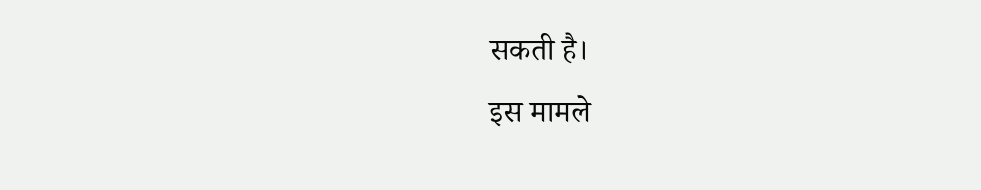सकती है।
इस मामले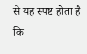से यह स्पष्ट होता है कि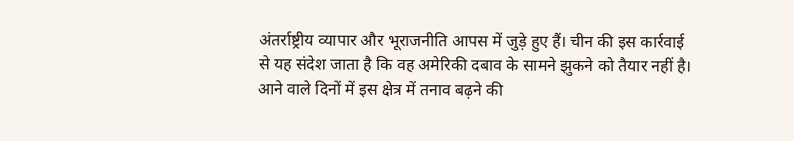अंतर्राष्ट्रीय व्यापार और भूराजनीति आपस में जुड़े हुए हैं। चीन की इस कार्रवाई से यह संदेश जाता है कि वह अमेरिकी दबाव के सामने झुकने को तैयार नहीं है। आने वाले दिनों में इस क्षेत्र में तनाव बढ़ने की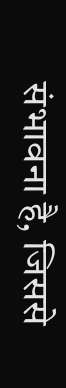संभावना है, जिससे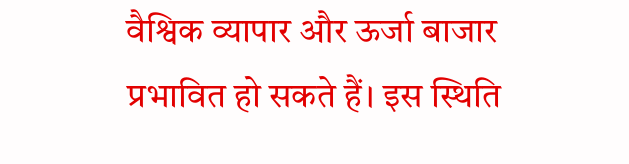वैश्विक व्यापार और ऊर्जा बाजार प्रभावित हो सकते हैं। इस स्थिति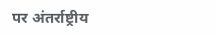पर अंतर्राष्ट्रीय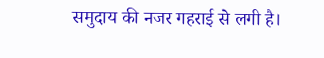समुदाय की नजर गहराई से लगी है।